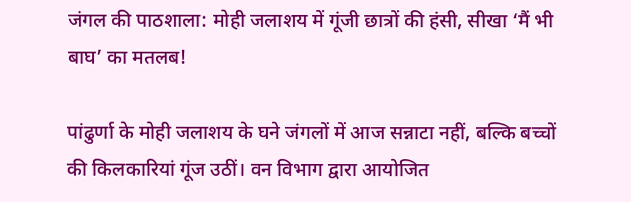जंगल की पाठशाला: मोही जलाशय में गूंजी छात्रों की हंसी, सीखा ‘मैं भी बाघ’ का मतलब!

पांढुर्णा के मोही जलाशय के घने जंगलों में आज सन्नाटा नहीं, बल्कि बच्चों की किलकारियां गूंज उठीं। वन विभाग द्वारा आयोजित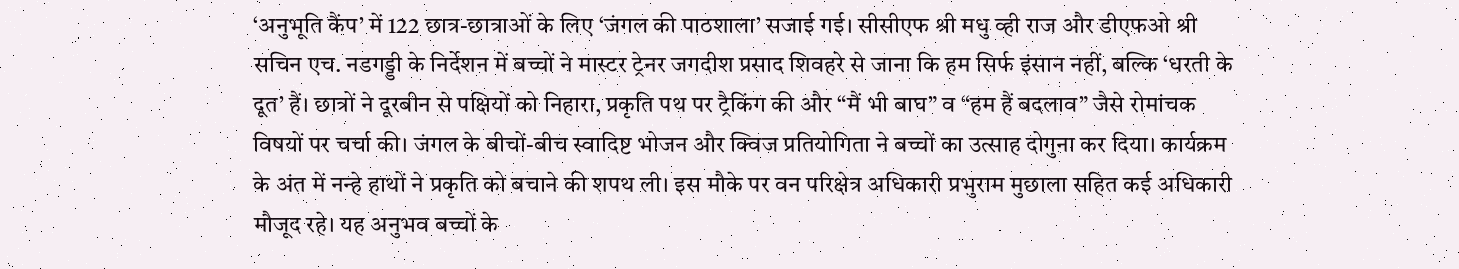‘अनुभूति कैंप’ में 122 छात्र-छात्राओं के लिए ‘जंगल की पाठशाला’ सजाई गई। सीसीएफ श्री मधु व्ही राज और डीएफओ श्री सचिन एच. नडगड्डी के निर्देशन में बच्चों ने मास्टर ट्रेनर जगदीश प्रसाद शिवहरे से जाना कि हम सिर्फ इंसान नहीं, बल्कि ‘धरती के दूत’ हैं। छात्रों ने दूरबीन से पक्षियों को निहारा, प्रकृति पथ पर ट्रैकिंग की और “मैं भी बाघ” व “हम हैं बदलाव” जैसे रोमांचक विषयों पर चर्चा की। जंगल के बीचों-बीच स्वादिष्ट भोजन और क्विज प्रतियोगिता ने बच्चों का उत्साह दोगुना कर दिया। कार्यक्रम के अंत में नन्हे हाथों ने प्रकृति को बचाने की शपथ ली। इस मौके पर वन परिक्षेत्र अधिकारी प्रभुराम मुछाला सहित कई अधिकारी मौजूद रहे। यह अनुभव बच्चों के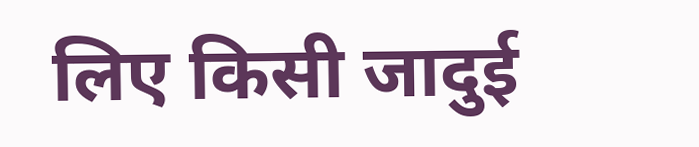लिए किसी जादुई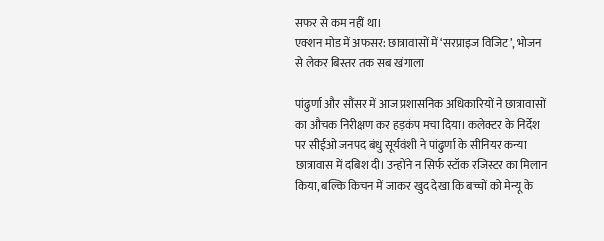सफर से कम नहीं था।
एक्शन मोड में अफसर: छात्रावासों में ‘सरप्राइज विजिट’, भोजन से लेकर बिस्तर तक सब खंगाला

पांढुर्णा और सौंसर में आज प्रशासनिक अधिकारियों ने छात्रावासों का औचक निरीक्षण कर हड़कंप मचा दिया। कलेक्टर के निर्देश पर सीईओ जनपद बंधु सूर्यवंशी ने पांढुर्णा के सीनियर कन्या छात्रावास में दबिश दी। उन्होंने न सिर्फ स्टॉक रजिस्टर का मिलान किया, बल्कि किचन में जाकर खुद देखा कि बच्चों को मेन्यू के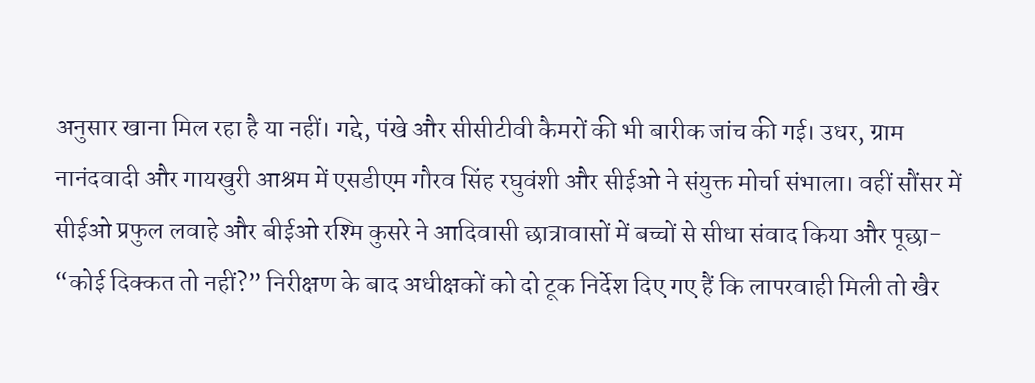अनुसार खाना मिल रहा है या नहीं। गद्दे, पंखे और सीसीटीवी कैमरों की भी बारीक जांच की गई। उधर, ग्राम नानंदवादी और गायखुरी आश्रम में एसडीएम गौरव सिंह रघुवंशी और सीईओ ने संयुक्त मोर्चा संभाला। वहीं सौंसर में सीईओ प्रफुल लवाहे और बीईओ रश्मि कुसरे ने आदिवासी छात्रावासों में बच्चों से सीधा संवाद किया और पूछा- “कोई दिक्कत तो नहीं?” निरीक्षण के बाद अधीक्षकों को दो टूक निर्देश दिए गए हैं कि लापरवाही मिली तो खैर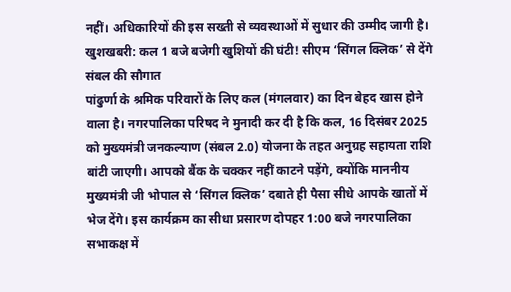नहीं। अधिकारियों की इस सख्ती से व्यवस्थाओं में सुधार की उम्मीद जागी है।
खुशखबरी: कल 1 बजे बजेगी खुशियों की घंटी! सीएम ‘सिंगल क्लिक’ से देंगे संबल की सौगात
पांढुर्णा के श्रमिक परिवारों के लिए कल (मंगलवार) का दिन बेहद खास होने वाला है। नगरपालिका परिषद ने मुनादी कर दी है कि कल, 16 दिसंबर 2025 को मुख्यमंत्री जनकल्याण (संबल 2.0) योजना के तहत अनुग्रह सहायता राशि बांटी जाएगी। आपको बैंक के चक्कर नहीं काटने पड़ेंगे, क्योंकि माननीय मुख्यमंत्री जी भोपाल से ‘सिंगल क्लिक’ दबाते ही पैसा सीधे आपके खातों में भेज देंगे। इस कार्यक्रम का सीधा प्रसारण दोपहर 1:00 बजे नगरपालिका सभाकक्ष में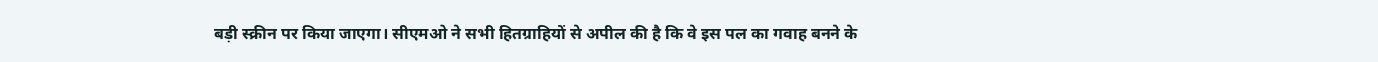बड़ी स्क्रीन पर किया जाएगा। सीएमओ ने सभी हितग्राहियों से अपील की है कि वे इस पल का गवाह बनने के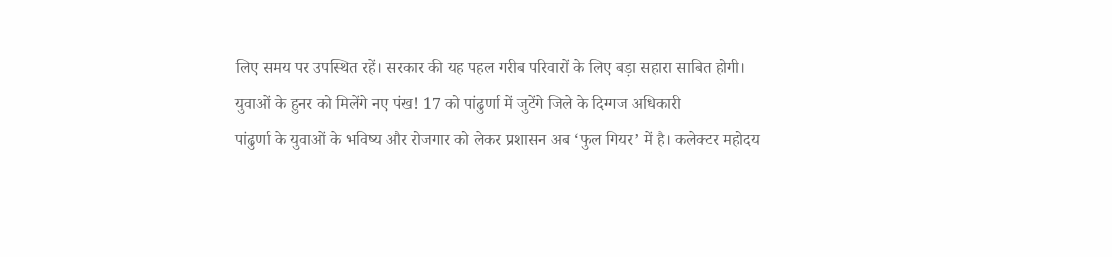लिए समय पर उपस्थित रहें। सरकार की यह पहल गरीब परिवारों के लिए बड़ा सहारा साबित होगी।
युवाओं के हुनर को मिलेंगे नए पंख! 17 को पांढुर्णा में जुटेंगे जिले के दिग्गज अधिकारी
पांढुर्णा के युवाओं के भविष्य और रोजगार को लेकर प्रशासन अब ‘फुल गियर’ में है। कलेक्टर महोदय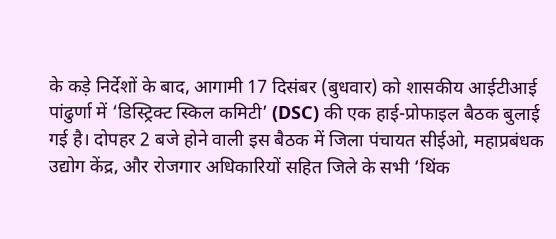के कड़े निर्देशों के बाद, आगामी 17 दिसंबर (बुधवार) को शासकीय आईटीआई पांढुर्णा में ‘डिस्ट्रिक्ट स्किल कमिटी’ (DSC) की एक हाई-प्रोफाइल बैठक बुलाई गई है। दोपहर 2 बजे होने वाली इस बैठक में जिला पंचायत सीईओ, महाप्रबंधक उद्योग केंद्र, और रोजगार अधिकारियों सहित जिले के सभी ‘थिंक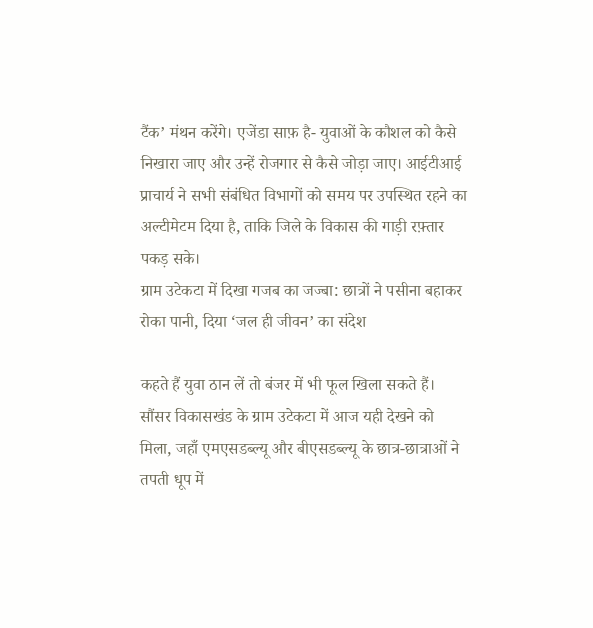टैंक’ मंथन करेंगे। एजेंडा साफ़ है- युवाओं के कौशल को कैसे निखारा जाए और उन्हें रोजगार से कैसे जोड़ा जाए। आईटीआई प्राचार्य ने सभी संबंधित विभागों को समय पर उपस्थित रहने का अल्टीमेटम दिया है, ताकि जिले के विकास की गाड़ी रफ़्तार पकड़ सके।
ग्राम उटेकटा में दिखा गजब का जज्बा: छात्रों ने पसीना बहाकर रोका पानी, दिया ‘जल ही जीवन’ का संदेश

कहते हैं युवा ठान लें तो बंजर में भी फूल खिला सकते हैं। सौंसर विकासखंड के ग्राम उटेकटा में आज यही देखने को मिला, जहाँ एमएसडब्ल्यू और बीएसडब्ल्यू के छात्र-छात्राओं ने तपती धूप में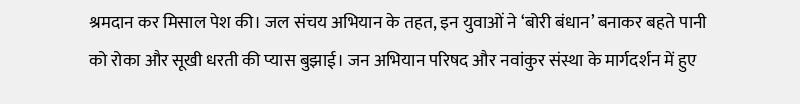श्रमदान कर मिसाल पेश की। जल संचय अभियान के तहत, इन युवाओं ने ‘बोरी बंधान’ बनाकर बहते पानी को रोका और सूखी धरती की प्यास बुझाई। जन अभियान परिषद और नवांकुर संस्था के मार्गदर्शन में हुए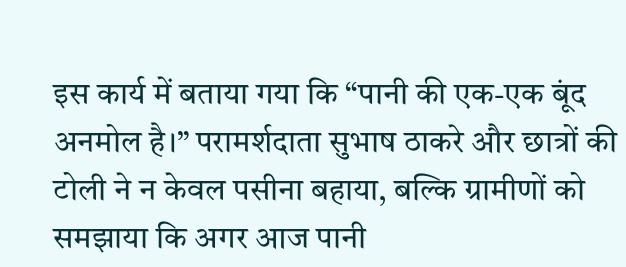इस कार्य में बताया गया कि “पानी की एक-एक बूंद अनमोल है।” परामर्शदाता सुभाष ठाकरे और छात्रों की टोली ने न केवल पसीना बहाया, बल्कि ग्रामीणों को समझाया कि अगर आज पानी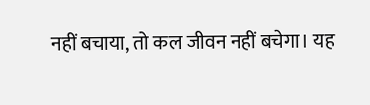नहीं बचाया, तो कल जीवन नहीं बचेगा। यह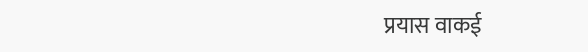प्रयास वाकई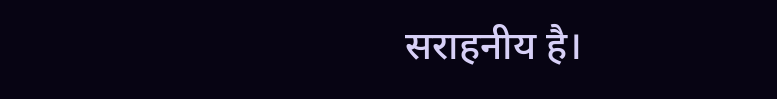सराहनीय है।